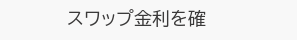スワップ金利を確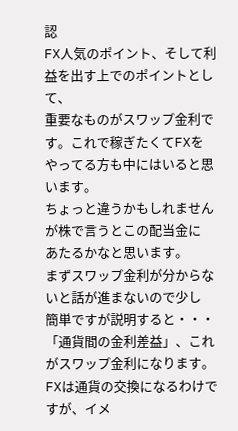認
FX人気のポイント、そして利益を出す上でのポイントとして、
重要なものがスワップ金利です。これで稼ぎたくてFXを
やってる方も中にはいると思います。
ちょっと違うかもしれませんが株で言うとこの配当金に
あたるかなと思います。
まずスワップ金利が分からないと話が進まないので少し
簡単ですが説明すると・・・
「通貨間の金利差益」、これがスワップ金利になります。
FXは通貨の交換になるわけですが、イメ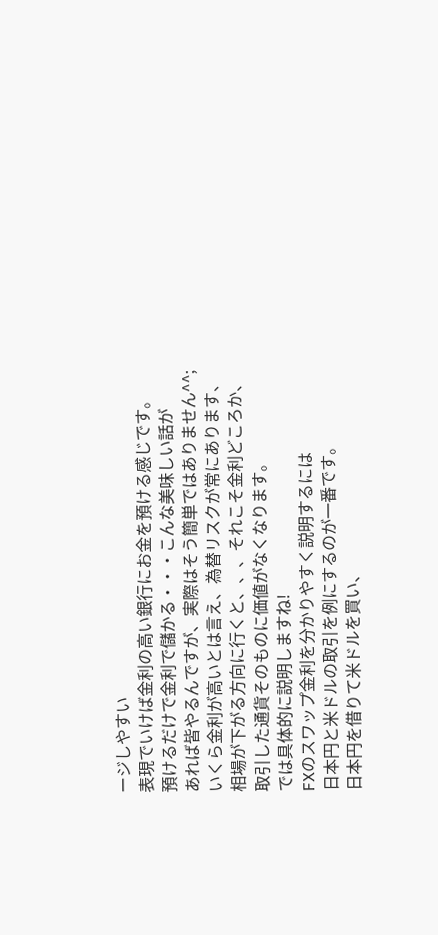ージしやすい
表現でいけば金利の高い銀行にお金を預ける感じです。
預けるだけで金利で儲かる・・・こんな美味しい話が
あれば皆やるんですが、実際はそう簡単ではありません^^;
いくら金利が高いとは言え、為替リスクが常にあります、
相場が下がる方向に行くと、、、それこそ金利どころか、
取引した通貨そのものに価値がなくなります。
では具体的に説明しますね!
FXのスワップ金利を分かりやすく説明するには
日本円と米ドルの取引を例にするのが一番です。
日本円を借りて米ドルを買い、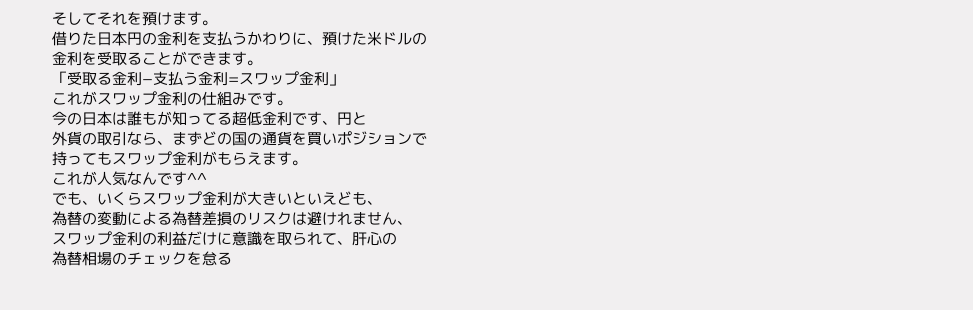そしてそれを預けます。
借りた日本円の金利を支払うかわりに、預けた米ドルの
金利を受取ることができます。
「受取る金利−支払う金利=スワップ金利」
これがスワップ金利の仕組みです。
今の日本は誰もが知ってる超低金利です、円と
外貨の取引なら、まずどの国の通貨を買いポジションで
持ってもスワップ金利がもらえます。
これが人気なんです^^
でも、いくらスワップ金利が大きいといえども、
為替の変動による為替差損のリスクは避けれません、
スワップ金利の利益だけに意識を取られて、肝心の
為替相場のチェックを怠る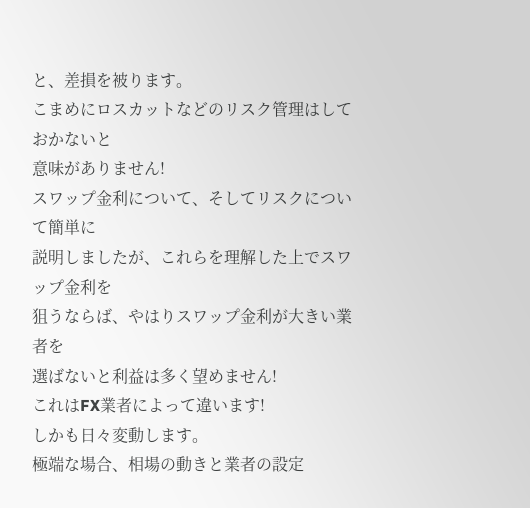と、差損を被ります。
こまめにロスカットなどのリスク管理はしておかないと
意味がありません!
スワップ金利について、そしてリスクについて簡単に
説明しましたが、これらを理解した上でスワップ金利を
狙うならば、やはりスワップ金利が大きい業者を
選ばないと利益は多く望めません!
これはFX業者によって違います!
しかも日々変動します。
極端な場合、相場の動きと業者の設定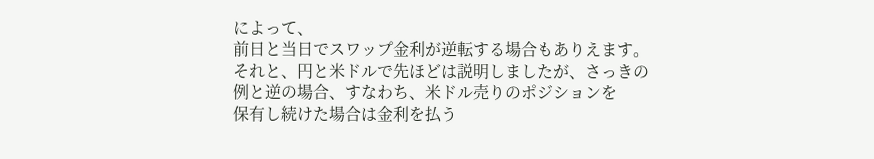によって、
前日と当日でスワップ金利が逆転する場合もありえます。
それと、円と米ドルで先ほどは説明しましたが、さっきの
例と逆の場合、すなわち、米ドル売りのポジションを
保有し続けた場合は金利を払う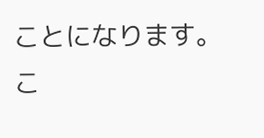ことになります。
こ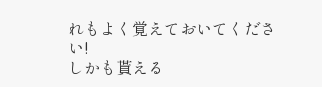れもよく覚えておいてください!
しかも貰える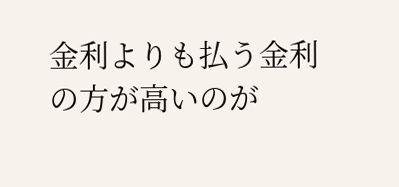金利よりも払う金利の方が高いのが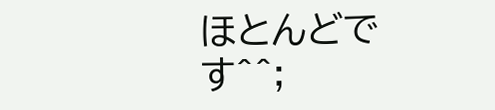ほとんどです^^;